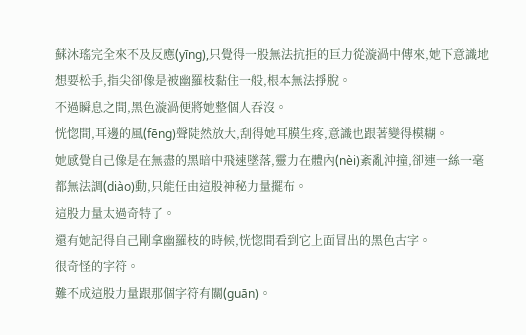蘇沐瑤完全來不及反應(yīng),只覺得一股無法抗拒的巨力從漩渦中傳來,她下意識地想要松手,指尖卻像是被幽羅枝黏住一般,根本無法掙脫。
不過瞬息之間,黑色漩渦便將她整個人吞沒。
恍惚間,耳邊的風(fēng)聲陡然放大,刮得她耳膜生疼,意識也跟著變得模糊。
她感覺自己像是在無盡的黑暗中飛速墜落,靈力在體內(nèi)紊亂沖撞,卻連一絲一毫都無法調(diào)動,只能任由這股神秘力量擺布。
這股力量太過奇特了。
還有她記得自己剛拿幽羅枝的時候,恍惚間看到它上面冒出的黑色古字。
很奇怪的字符。
難不成這股力量跟那個字符有關(guān)。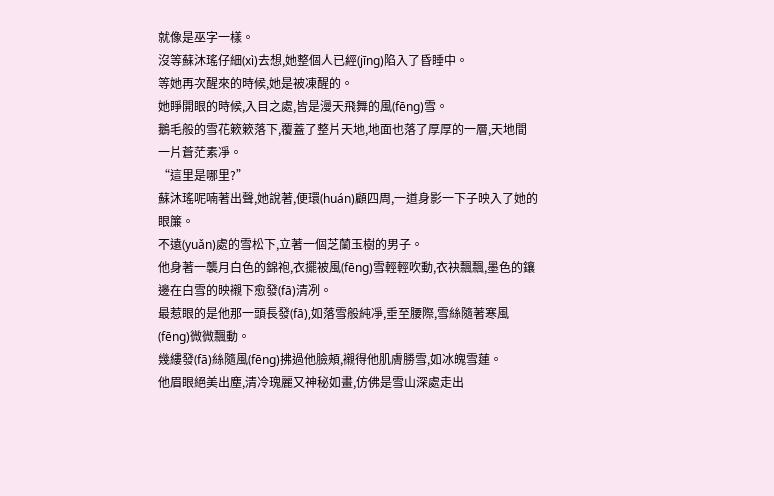就像是巫字一樣。
沒等蘇沐瑤仔細(xì)去想,她整個人已經(jīng)陷入了昏睡中。
等她再次醒來的時候,她是被凍醒的。
她睜開眼的時候,入目之處,皆是漫天飛舞的風(fēng)雪。
鵝毛般的雪花簌簌落下,覆蓋了整片天地,地面也落了厚厚的一層,天地間一片蒼茫素凈。
“這里是哪里?”
蘇沐瑤呢喃著出聲,她說著,便環(huán)顧四周,一道身影一下子映入了她的眼簾。
不遠(yuǎn)處的雪松下,立著一個芝蘭玉樹的男子。
他身著一襲月白色的錦袍,衣擺被風(fēng)雪輕輕吹動,衣袂飄飄,墨色的鑲邊在白雪的映襯下愈發(fā)清冽。
最惹眼的是他那一頭長發(fā),如落雪般純凈,垂至腰際,雪絲隨著寒風(fēng)微微飄動。
幾縷發(fā)絲隨風(fēng)拂過他臉頰,襯得他肌膚勝雪,如冰魄雪蓮。
他眉眼絕美出塵,清冷瑰麗又神秘如畫,仿佛是雪山深處走出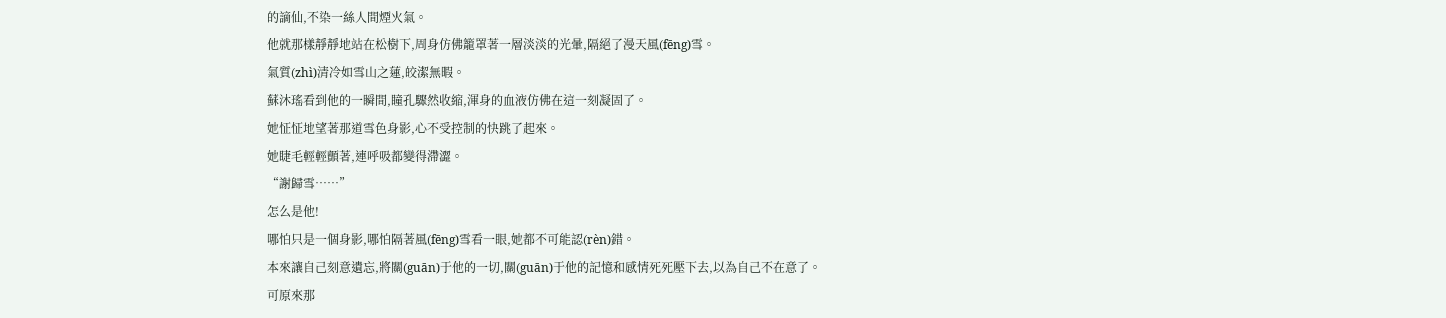的謫仙,不染一絲人間煙火氣。
他就那樣靜靜地站在松樹下,周身仿佛籠罩著一層淡淡的光暈,隔絕了漫天風(fēng)雪。
氣質(zhì)清冷如雪山之蓮,皎潔無暇。
蘇沐瑤看到他的一瞬間,瞳孔驟然收縮,渾身的血液仿佛在這一刻凝固了。
她怔怔地望著那道雪色身影,心不受控制的快跳了起來。
她睫毛輕輕顫著,連呼吸都變得滯澀。
“謝歸雪……”
怎么是他!
哪怕只是一個身影,哪怕隔著風(fēng)雪看一眼,她都不可能認(rèn)錯。
本來讓自己刻意遺忘,將關(guān)于他的一切,關(guān)于他的記憶和感情死死壓下去,以為自己不在意了。
可原來那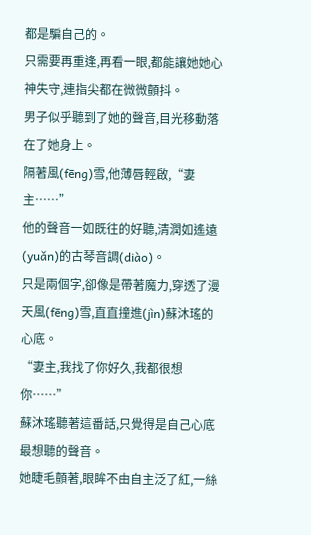都是騙自己的。
只需要再重逢,再看一眼,都能讓她她心神失守,連指尖都在微微顫抖。
男子似乎聽到了她的聲音,目光移動落在了她身上。
隔著風(fēng)雪,他薄唇輕啟,“妻主……”
他的聲音一如既往的好聽,清潤如遙遠(yuǎn)的古琴音調(diào)。
只是兩個字,卻像是帶著魔力,穿透了漫天風(fēng)雪,直直撞進(jìn)蘇沐瑤的心底。
“妻主,我找了你好久,我都很想你……”
蘇沐瑤聽著這番話,只覺得是自己心底最想聽的聲音。
她睫毛顫著,眼眸不由自主泛了紅,一絲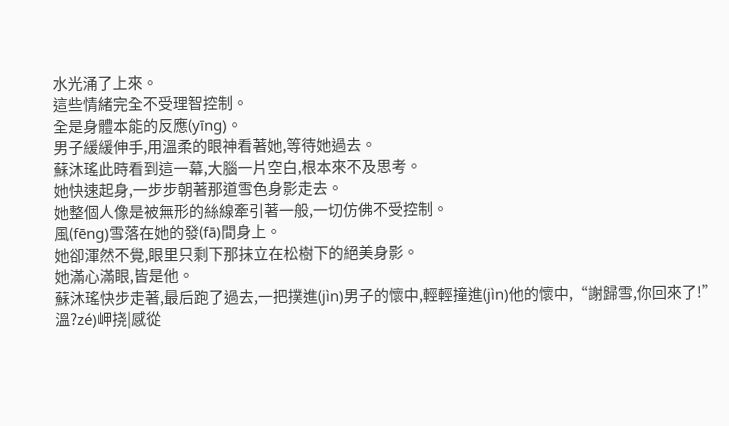水光涌了上來。
這些情緒完全不受理智控制。
全是身體本能的反應(yīng)。
男子緩緩伸手,用溫柔的眼神看著她,等待她過去。
蘇沐瑤此時看到這一幕,大腦一片空白,根本來不及思考。
她快速起身,一步步朝著那道雪色身影走去。
她整個人像是被無形的絲線牽引著一般,一切仿佛不受控制。
風(fēng)雪落在她的發(fā)間身上。
她卻渾然不覺,眼里只剩下那抹立在松樹下的絕美身影。
她滿心滿眼,皆是他。
蘇沐瑤快步走著,最后跑了過去,一把撲進(jìn)男子的懷中,輕輕撞進(jìn)他的懷中,“謝歸雪,你回來了!”
溫?zé)岬挠|感從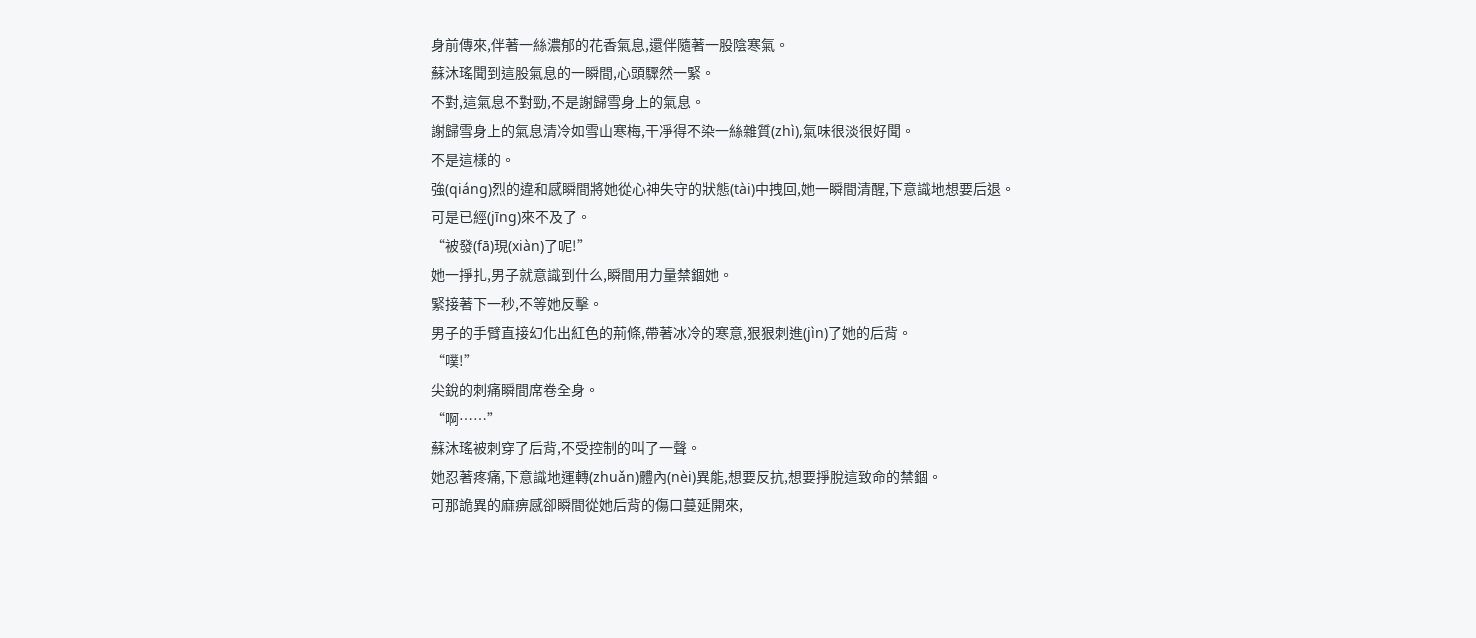身前傳來,伴著一絲濃郁的花香氣息,還伴隨著一股陰寒氣。
蘇沐瑤聞到這股氣息的一瞬間,心頭驟然一緊。
不對,這氣息不對勁,不是謝歸雪身上的氣息。
謝歸雪身上的氣息清冷如雪山寒梅,干凈得不染一絲雜質(zhì),氣味很淡很好聞。
不是這樣的。
強(qiáng)烈的違和感瞬間將她從心神失守的狀態(tài)中拽回,她一瞬間清醒,下意識地想要后退。
可是已經(jīng)來不及了。
“被發(fā)現(xiàn)了呢!”
她一掙扎,男子就意識到什么,瞬間用力量禁錮她。
緊接著下一秒,不等她反擊。
男子的手臂直接幻化出紅色的荊條,帶著冰冷的寒意,狠狠刺進(jìn)了她的后背。
“噗!”
尖銳的刺痛瞬間席卷全身。
“啊……”
蘇沐瑤被刺穿了后背,不受控制的叫了一聲。
她忍著疼痛,下意識地運轉(zhuǎn)體內(nèi)異能,想要反抗,想要掙脫這致命的禁錮。
可那詭異的麻痹感卻瞬間從她后背的傷口蔓延開來,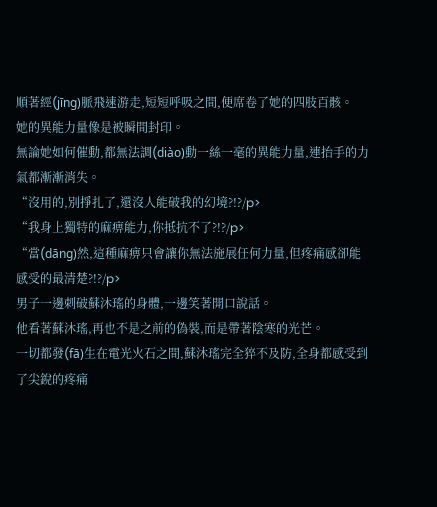順著經(jīng)脈飛速游走,短短呼吸之間,便席卷了她的四肢百骸。
她的異能力量像是被瞬間封印。
無論她如何催動,都無法調(diào)動一絲一毫的異能力量,連抬手的力氣都漸漸消失。
“沒用的,別掙扎了,還沒人能破我的幻境?!?/p>
“我身上獨特的麻痹能力,你抵抗不了?!?/p>
“當(dāng)然,這種麻痹只會讓你無法施展任何力量,但疼痛感卻能感受的最清楚?!?/p>
男子一邊刺破蘇沐瑤的身體,一邊笑著開口說話。
他看著蘇沐瑤,再也不是之前的偽裝,而是帶著陰寒的光芒。
一切都發(fā)生在電光火石之間,蘇沐瑤完全猝不及防,全身都感受到了尖銳的疼痛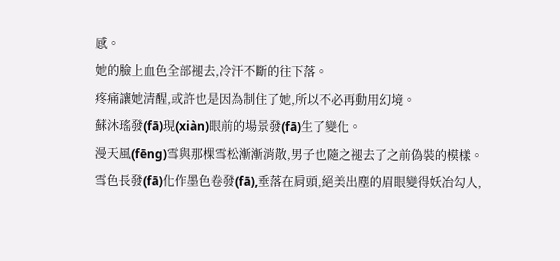感。
她的臉上血色全部褪去,冷汗不斷的往下落。
疼痛讓她清醒,或許也是因為制住了她,所以不必再動用幻境。
蘇沐瑤發(fā)現(xiàn)眼前的場景發(fā)生了變化。
漫天風(fēng)雪與那棵雪松漸漸消散,男子也隨之褪去了之前偽裝的模樣。
雪色長發(fā)化作墨色卷發(fā),垂落在肩頭,絕美出塵的眉眼變得妖冶勾人,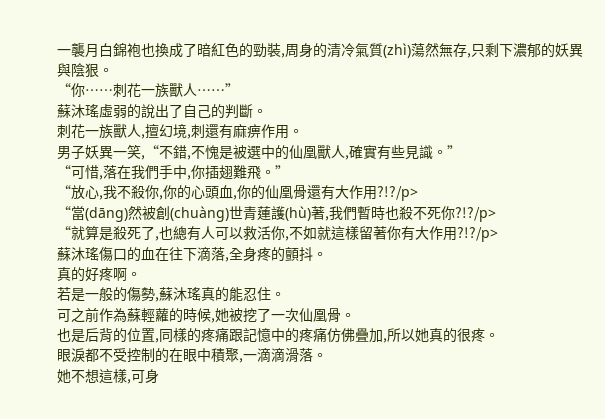一襲月白錦袍也換成了暗紅色的勁裝,周身的清冷氣質(zhì)蕩然無存,只剩下濃郁的妖異與陰狠。
“你……刺花一族獸人……”
蘇沐瑤虛弱的說出了自己的判斷。
刺花一族獸人,擅幻境,刺還有麻痹作用。
男子妖異一笑,“不錯,不愧是被選中的仙凰獸人,確實有些見識。”
“可惜,落在我們手中,你插翅難飛。”
“放心,我不殺你,你的心頭血,你的仙凰骨還有大作用?!?/p>
“當(dāng)然被創(chuàng)世青蓮護(hù)著,我們暫時也殺不死你?!?/p>
“就算是殺死了,也總有人可以救活你,不如就這樣留著你有大作用?!?/p>
蘇沐瑤傷口的血在往下滴落,全身疼的顫抖。
真的好疼啊。
若是一般的傷勢,蘇沐瑤真的能忍住。
可之前作為蘇輕蘿的時候,她被挖了一次仙凰骨。
也是后背的位置,同樣的疼痛跟記憶中的疼痛仿佛疊加,所以她真的很疼。
眼淚都不受控制的在眼中積聚,一滴滴滑落。
她不想這樣,可身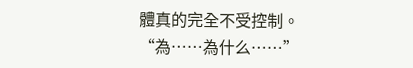體真的完全不受控制。
“為……為什么……”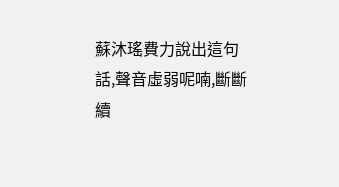蘇沐瑤費力說出這句話,聲音虛弱呢喃,斷斷續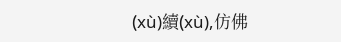(xù)續(xù),仿佛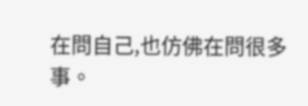在問自己,也仿佛在問很多事。